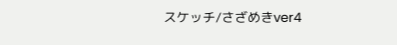スケッチ/さざめきver4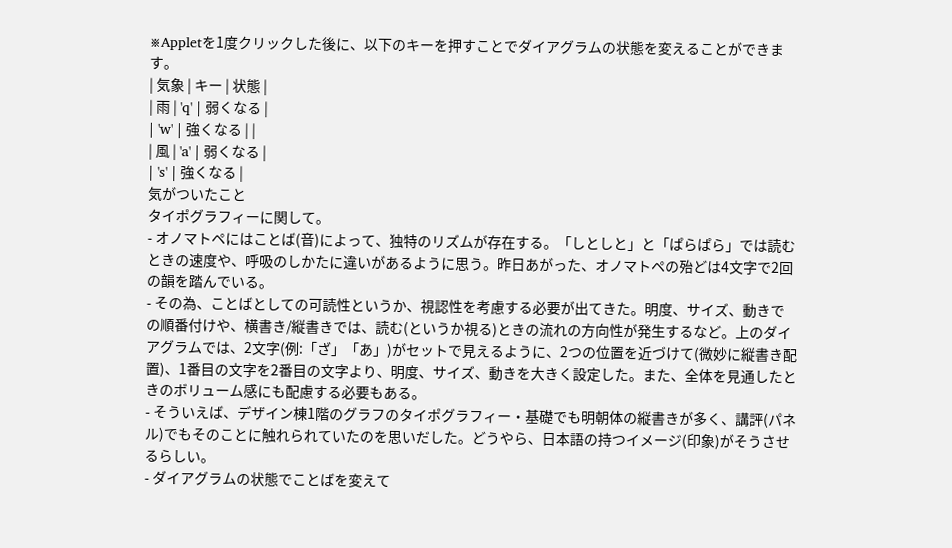※Appletを1度クリックした後に、以下のキーを押すことでダイアグラムの状態を変えることができます。
| 気象 | キー | 状態 |
| 雨 | 'q' | 弱くなる |
| 'w' | 強くなる | |
| 風 | 'a' | 弱くなる |
| 's' | 強くなる |
気がついたこと
タイポグラフィーに関して。
- オノマトペにはことば(音)によって、独特のリズムが存在する。「しとしと」と「ぱらぱら」では読むときの速度や、呼吸のしかたに違いがあるように思う。昨日あがった、オノマトペの殆どは4文字で2回の韻を踏んでいる。
- その為、ことばとしての可読性というか、視認性を考慮する必要が出てきた。明度、サイズ、動きでの順番付けや、横書き/縦書きでは、読む(というか視る)ときの流れの方向性が発生するなど。上のダイアグラムでは、2文字(例:「ざ」「あ」)がセットで見えるように、2つの位置を近づけて(微妙に縦書き配置)、1番目の文字を2番目の文字より、明度、サイズ、動きを大きく設定した。また、全体を見通したときのボリューム感にも配慮する必要もある。
- そういえば、デザイン棟1階のグラフのタイポグラフィー・基礎でも明朝体の縦書きが多く、講評(パネル)でもそのことに触れられていたのを思いだした。どうやら、日本語の持つイメージ(印象)がそうさせるらしい。
- ダイアグラムの状態でことばを変えて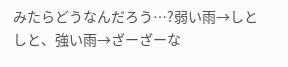みたらどうなんだろう…?弱い雨→しとしと、強い雨→ざーざーな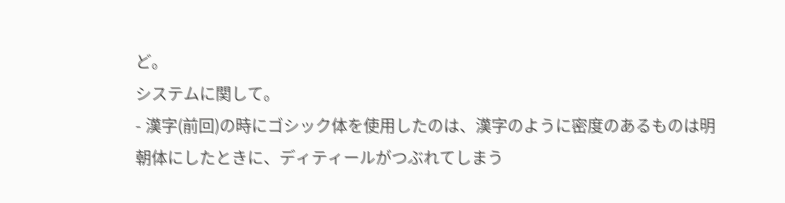ど。
システムに関して。
- 漢字(前回)の時にゴシック体を使用したのは、漢字のように密度のあるものは明朝体にしたときに、ディティールがつぶれてしまう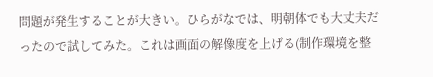問題が発生することが大きい。ひらがなでは、明朝体でも大丈夫だったので試してみた。これは画面の解像度を上げる(制作環境を整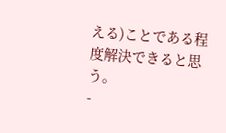える)ことである程度解決できると思う。
-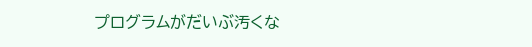プログラムがだいぶ汚くな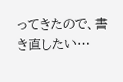ってきたので、書き直したい…